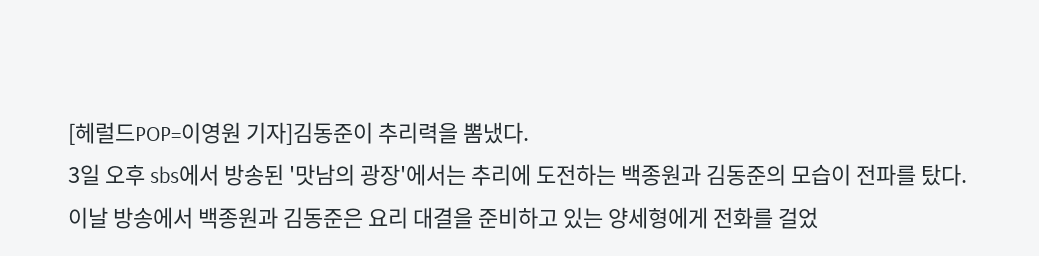[헤럴드POP=이영원 기자]김동준이 추리력을 뽐냈다.
3일 오후 sbs에서 방송된 '맛남의 광장'에서는 추리에 도전하는 백종원과 김동준의 모습이 전파를 탔다.
이날 방송에서 백종원과 김동준은 요리 대결을 준비하고 있는 양세형에게 전화를 걸었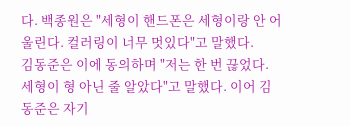다. 백종원은 "세형이 핸드폰은 세형이랑 안 어울린다. 컬러링이 너무 멋있다"고 말했다.
김동준은 이에 동의하며 "저는 한 번 끊었다. 세형이 형 아닌 줄 알았다"고 말했다. 이어 김동준은 자기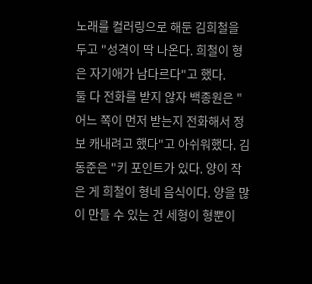노래를 컬러링으로 해둔 김희철을 두고 "성격이 딱 나온다. 희철이 형은 자기애가 남다르다"고 했다.
둘 다 전화를 받지 않자 백종원은 "어느 쪽이 먼저 받는지 전화해서 정보 캐내려고 했다"고 아쉬워했다. 김동준은 "키 포인트가 있다. 양이 작은 게 희철이 형네 음식이다. 양을 많이 만들 수 있는 건 세형이 형뿐이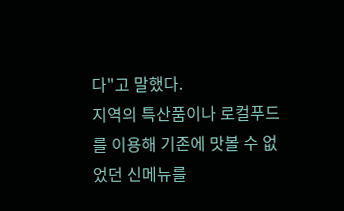다"고 말했다.
지역의 특산품이나 로컬푸드를 이용해 기존에 맛볼 수 없었던 신메뉴를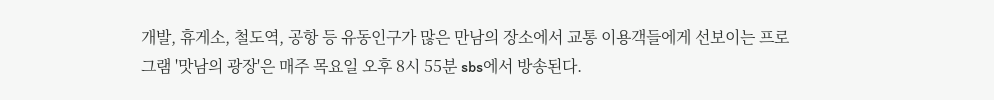개발, 휴게소, 철도역, 공항 등 유동인구가 많은 만남의 장소에서 교통 이용객들에게 선보이는 프로그램 '맛남의 광장'은 매주 목요일 오후 8시 55분 sbs에서 방송된다.